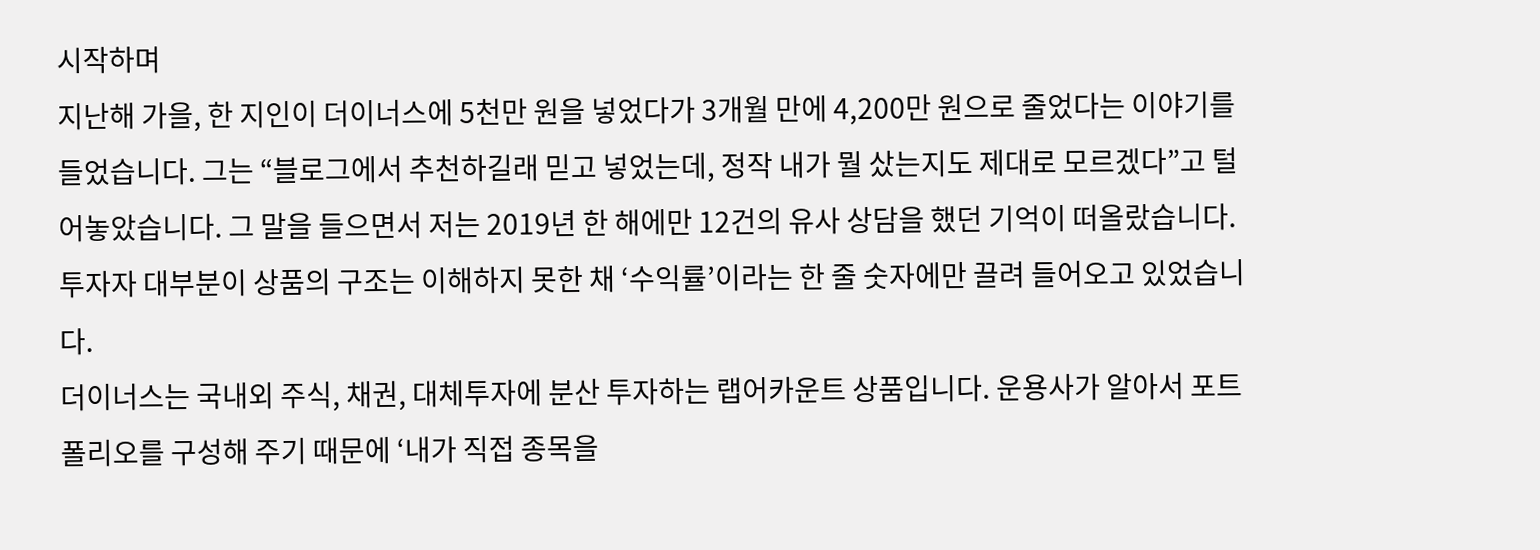시작하며
지난해 가을, 한 지인이 더이너스에 5천만 원을 넣었다가 3개월 만에 4,200만 원으로 줄었다는 이야기를 들었습니다. 그는 “블로그에서 추천하길래 믿고 넣었는데, 정작 내가 뭘 샀는지도 제대로 모르겠다”고 털어놓았습니다. 그 말을 들으면서 저는 2019년 한 해에만 12건의 유사 상담을 했던 기억이 떠올랐습니다. 투자자 대부분이 상품의 구조는 이해하지 못한 채 ‘수익률’이라는 한 줄 숫자에만 끌려 들어오고 있었습니다.
더이너스는 국내외 주식, 채권, 대체투자에 분산 투자하는 랩어카운트 상품입니다. 운용사가 알아서 포트폴리오를 구성해 주기 때문에 ‘내가 직접 종목을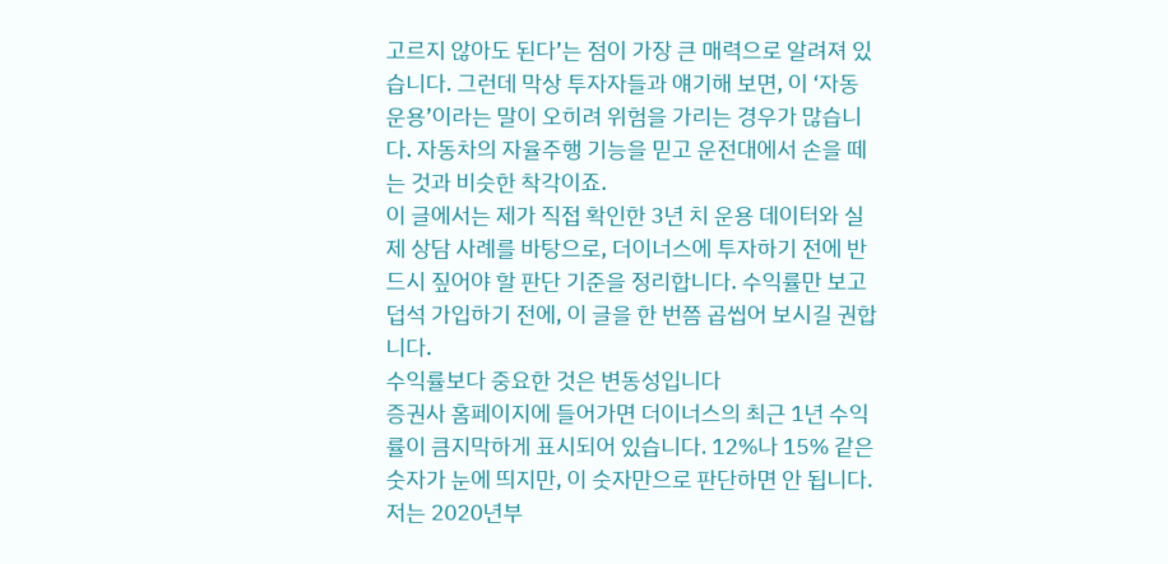고르지 않아도 된다’는 점이 가장 큰 매력으로 알려져 있습니다. 그런데 막상 투자자들과 얘기해 보면, 이 ‘자동 운용’이라는 말이 오히려 위험을 가리는 경우가 많습니다. 자동차의 자율주행 기능을 믿고 운전대에서 손을 떼는 것과 비슷한 착각이죠.
이 글에서는 제가 직접 확인한 3년 치 운용 데이터와 실제 상담 사례를 바탕으로, 더이너스에 투자하기 전에 반드시 짚어야 할 판단 기준을 정리합니다. 수익률만 보고 덥석 가입하기 전에, 이 글을 한 번쯤 곱씹어 보시길 권합니다.
수익률보다 중요한 것은 변동성입니다
증권사 홈페이지에 들어가면 더이너스의 최근 1년 수익률이 큼지막하게 표시되어 있습니다. 12%나 15% 같은 숫자가 눈에 띄지만, 이 숫자만으로 판단하면 안 됩니다. 저는 2020년부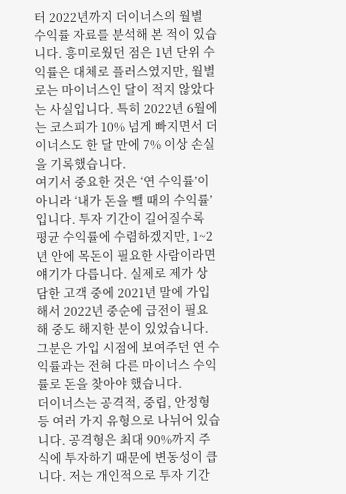터 2022년까지 더이너스의 월별 수익률 자료를 분석해 본 적이 있습니다. 흥미로웠던 점은 1년 단위 수익률은 대체로 플러스였지만, 월별로는 마이너스인 달이 적지 않았다는 사실입니다. 특히 2022년 6월에는 코스피가 10% 넘게 빠지면서 더이너스도 한 달 만에 7% 이상 손실을 기록했습니다.
여기서 중요한 것은 ‘연 수익률’이 아니라 ‘내가 돈을 뺄 때의 수익률’입니다. 투자 기간이 길어질수록 평균 수익률에 수렴하겠지만, 1~2년 안에 목돈이 필요한 사람이라면 얘기가 다릅니다. 실제로 제가 상담한 고객 중에 2021년 말에 가입해서 2022년 중순에 급전이 필요해 중도 해지한 분이 있었습니다. 그분은 가입 시점에 보여주던 연 수익률과는 전혀 다른 마이너스 수익률로 돈을 찾아야 했습니다.
더이너스는 공격적, 중립, 안정형 등 여러 가지 유형으로 나뉘어 있습니다. 공격형은 최대 90%까지 주식에 투자하기 때문에 변동성이 큽니다. 저는 개인적으로 투자 기간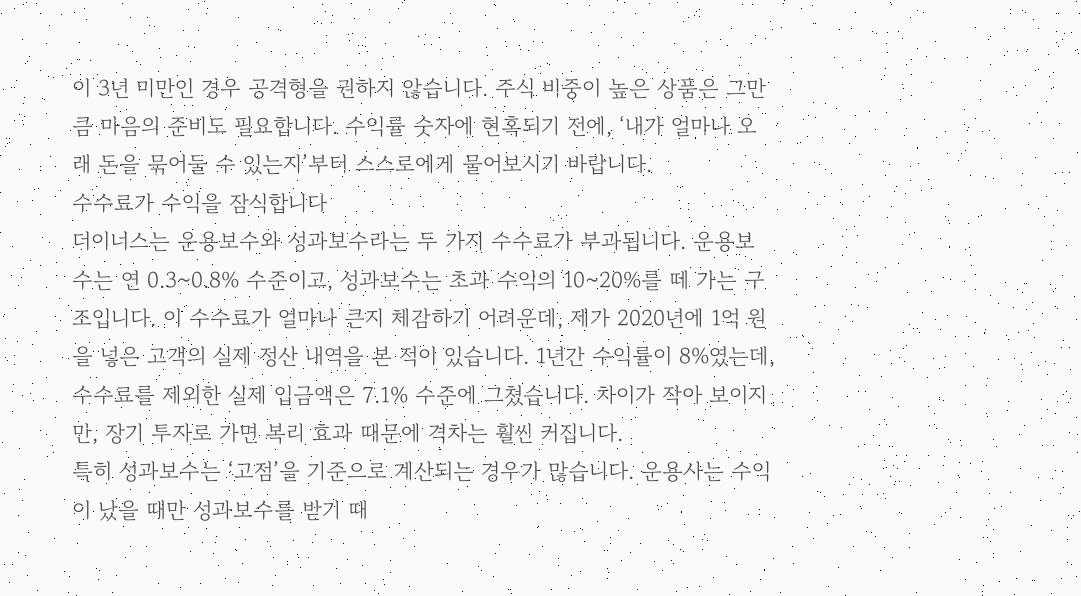이 3년 미만인 경우 공격형을 권하지 않습니다. 주식 비중이 높은 상품은 그만큼 마음의 준비도 필요합니다. 수익률 숫자에 현혹되기 전에, ‘내가 얼마나 오래 돈을 묶어둘 수 있는지’부터 스스로에게 물어보시기 바랍니다.
수수료가 수익을 잠식합니다
더이너스는 운용보수와 성과보수라는 두 가지 수수료가 부과됩니다. 운용보수는 연 0.3~0.8% 수준이고, 성과보수는 초과 수익의 10~20%를 떼 가는 구조입니다. 이 수수료가 얼마나 큰지 체감하기 어려운데, 제가 2020년에 1억 원을 넣은 고객의 실제 정산 내역을 본 적이 있습니다. 1년간 수익률이 8%였는데, 수수료를 제외한 실제 입금액은 7.1% 수준에 그쳤습니다. 차이가 작아 보이지만, 장기 투자로 가면 복리 효과 때문에 격차는 훨씬 커집니다.
특히 성과보수는 ‘고점’을 기준으로 계산되는 경우가 많습니다. 운용사는 수익이 났을 때만 성과보수를 받기 때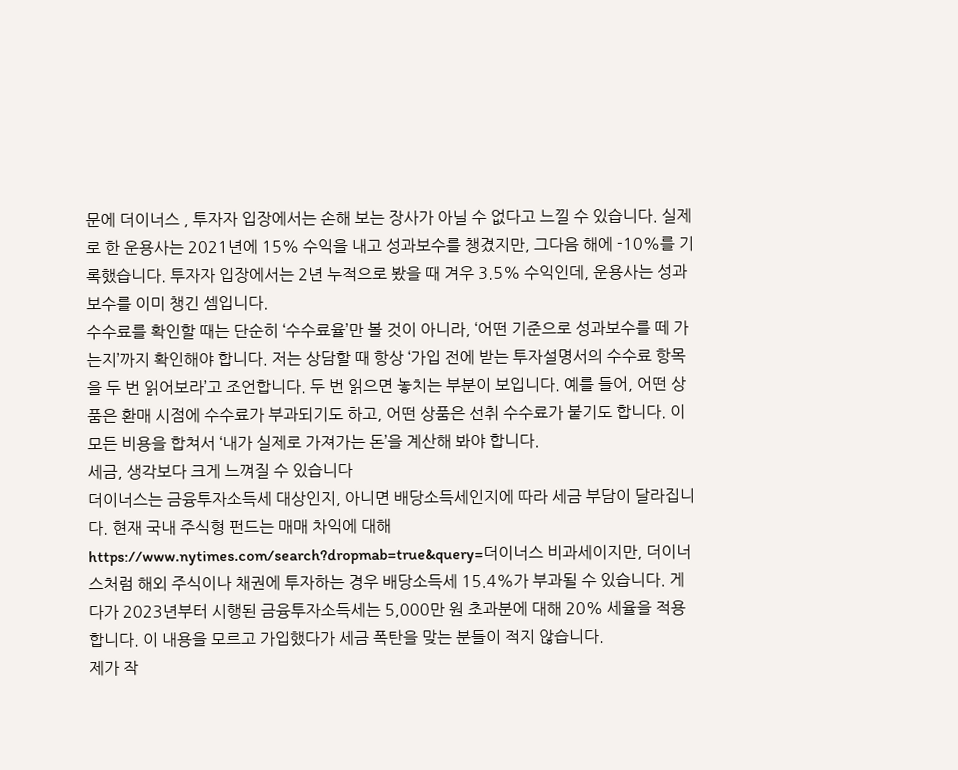문에 더이너스 , 투자자 입장에서는 손해 보는 장사가 아닐 수 없다고 느낄 수 있습니다. 실제로 한 운용사는 2021년에 15% 수익을 내고 성과보수를 챙겼지만, 그다음 해에 -10%를 기록했습니다. 투자자 입장에서는 2년 누적으로 봤을 때 겨우 3.5% 수익인데, 운용사는 성과보수를 이미 챙긴 셈입니다.
수수료를 확인할 때는 단순히 ‘수수료율’만 볼 것이 아니라, ‘어떤 기준으로 성과보수를 떼 가는지’까지 확인해야 합니다. 저는 상담할 때 항상 ‘가입 전에 받는 투자설명서의 수수료 항목을 두 번 읽어보라’고 조언합니다. 두 번 읽으면 놓치는 부분이 보입니다. 예를 들어, 어떤 상품은 환매 시점에 수수료가 부과되기도 하고, 어떤 상품은 선취 수수료가 붙기도 합니다. 이 모든 비용을 합쳐서 ‘내가 실제로 가져가는 돈’을 계산해 봐야 합니다.
세금, 생각보다 크게 느껴질 수 있습니다
더이너스는 금융투자소득세 대상인지, 아니면 배당소득세인지에 따라 세금 부담이 달라집니다. 현재 국내 주식형 펀드는 매매 차익에 대해 https://www.nytimes.com/search?dropmab=true&query=더이너스 비과세이지만, 더이너스처럼 해외 주식이나 채권에 투자하는 경우 배당소득세 15.4%가 부과될 수 있습니다. 게다가 2023년부터 시행된 금융투자소득세는 5,000만 원 초과분에 대해 20% 세율을 적용합니다. 이 내용을 모르고 가입했다가 세금 폭탄을 맞는 분들이 적지 않습니다.
제가 작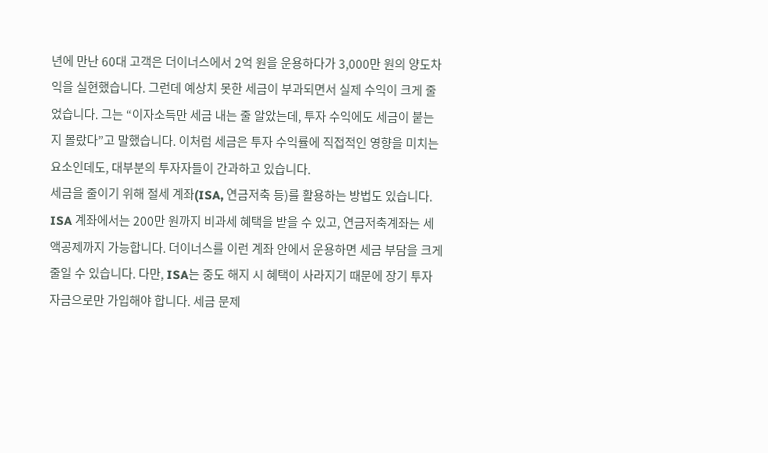년에 만난 60대 고객은 더이너스에서 2억 원을 운용하다가 3,000만 원의 양도차익을 실현했습니다. 그런데 예상치 못한 세금이 부과되면서 실제 수익이 크게 줄었습니다. 그는 “이자소득만 세금 내는 줄 알았는데, 투자 수익에도 세금이 붙는지 몰랐다”고 말했습니다. 이처럼 세금은 투자 수익률에 직접적인 영향을 미치는 요소인데도, 대부분의 투자자들이 간과하고 있습니다.
세금을 줄이기 위해 절세 계좌(ISA, 연금저축 등)를 활용하는 방법도 있습니다. ISA 계좌에서는 200만 원까지 비과세 혜택을 받을 수 있고, 연금저축계좌는 세액공제까지 가능합니다. 더이너스를 이런 계좌 안에서 운용하면 세금 부담을 크게 줄일 수 있습니다. 다만, ISA는 중도 해지 시 혜택이 사라지기 때문에 장기 투자 자금으로만 가입해야 합니다. 세금 문제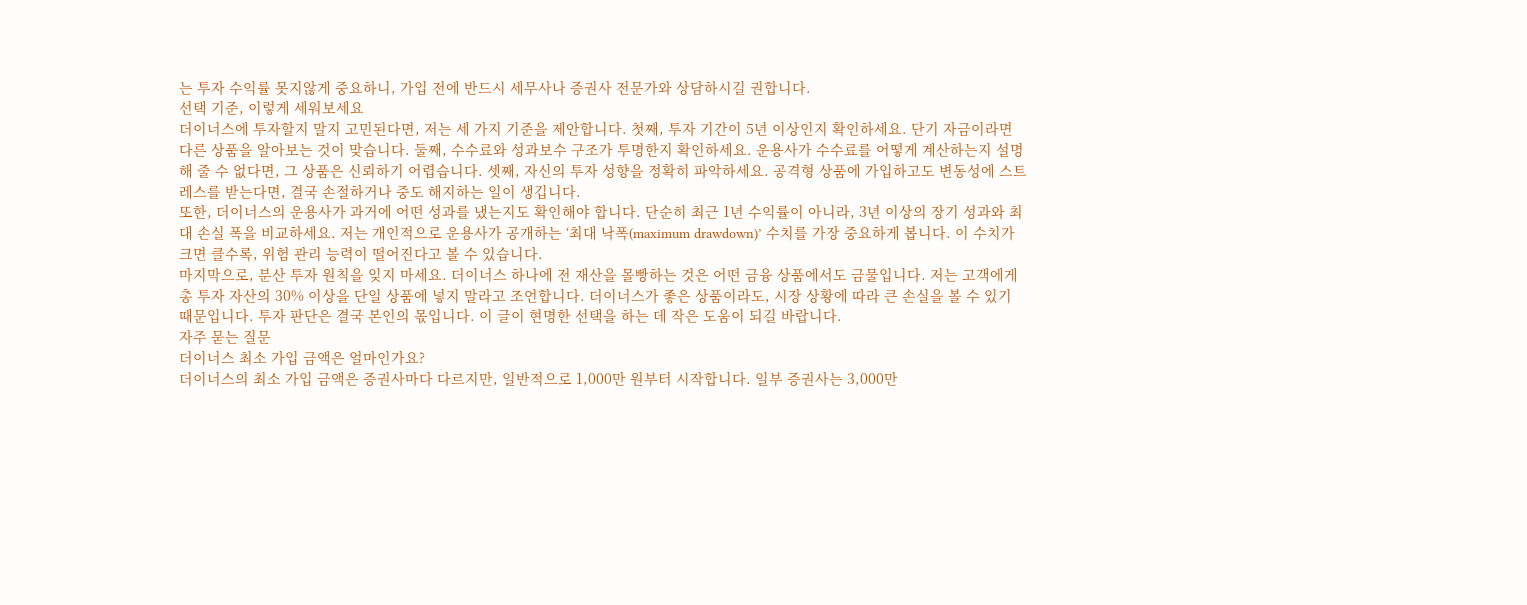는 투자 수익률 못지않게 중요하니, 가입 전에 반드시 세무사나 증권사 전문가와 상담하시길 권합니다.
선택 기준, 이렇게 세워보세요
더이너스에 투자할지 말지 고민된다면, 저는 세 가지 기준을 제안합니다. 첫째, 투자 기간이 5년 이상인지 확인하세요. 단기 자금이라면 다른 상품을 알아보는 것이 맞습니다. 둘째, 수수료와 성과보수 구조가 투명한지 확인하세요. 운용사가 수수료를 어떻게 계산하는지 설명해 줄 수 없다면, 그 상품은 신뢰하기 어렵습니다. 셋째, 자신의 투자 성향을 정확히 파악하세요. 공격형 상품에 가입하고도 변동성에 스트레스를 받는다면, 결국 손절하거나 중도 해지하는 일이 생깁니다.
또한, 더이너스의 운용사가 과거에 어떤 성과를 냈는지도 확인해야 합니다. 단순히 최근 1년 수익률이 아니라, 3년 이상의 장기 성과와 최대 손실 폭을 비교하세요. 저는 개인적으로 운용사가 공개하는 ‘최대 낙폭(maximum drawdown)’ 수치를 가장 중요하게 봅니다. 이 수치가 크면 클수록, 위험 관리 능력이 떨어진다고 볼 수 있습니다.
마지막으로, 분산 투자 원칙을 잊지 마세요. 더이너스 하나에 전 재산을 몰빵하는 것은 어떤 금융 상품에서도 금물입니다. 저는 고객에게 총 투자 자산의 30% 이상을 단일 상품에 넣지 말라고 조언합니다. 더이너스가 좋은 상품이라도, 시장 상황에 따라 큰 손실을 볼 수 있기 때문입니다. 투자 판단은 결국 본인의 몫입니다. 이 글이 현명한 선택을 하는 데 작은 도움이 되길 바랍니다.
자주 묻는 질문
더이너스 최소 가입 금액은 얼마인가요?
더이너스의 최소 가입 금액은 증권사마다 다르지만, 일반적으로 1,000만 원부터 시작합니다. 일부 증권사는 3,000만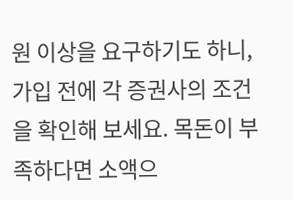원 이상을 요구하기도 하니, 가입 전에 각 증권사의 조건을 확인해 보세요. 목돈이 부족하다면 소액으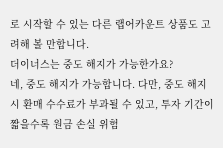로 시작할 수 있는 다른 랩어카운트 상품도 고려해 볼 만합니다.
더이너스는 중도 해지가 가능한가요?
네, 중도 해지가 가능합니다. 다만, 중도 해지 시 환매 수수료가 부과될 수 있고, 투자 기간이 짧을수록 원금 손실 위험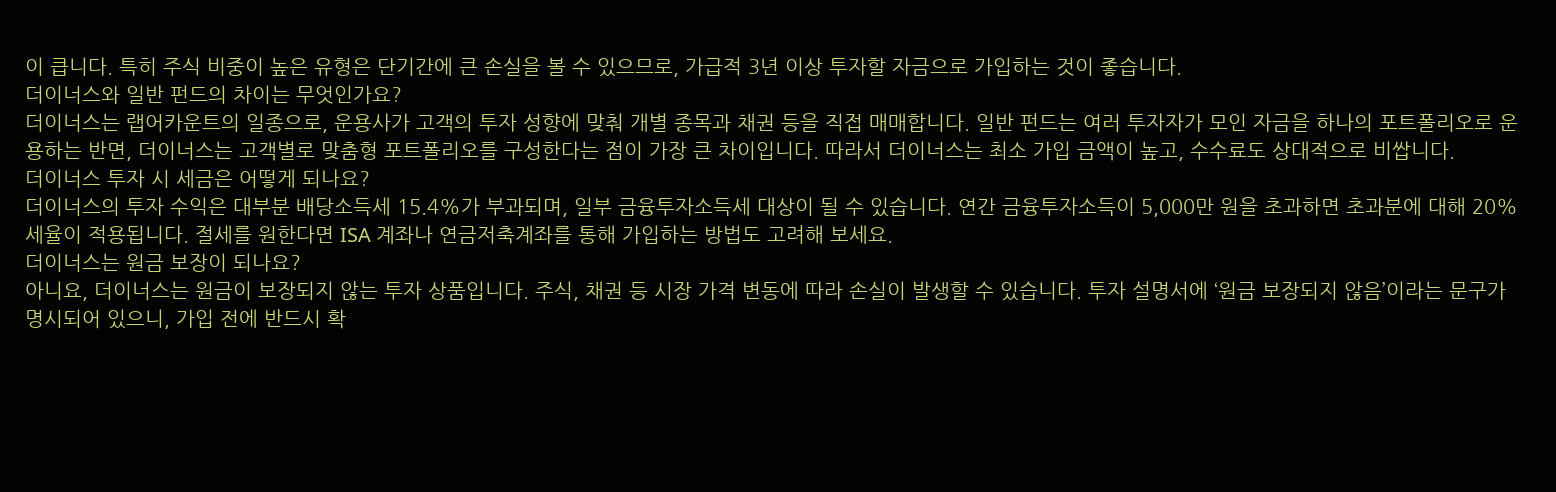이 큽니다. 특히 주식 비중이 높은 유형은 단기간에 큰 손실을 볼 수 있으므로, 가급적 3년 이상 투자할 자금으로 가입하는 것이 좋습니다.
더이너스와 일반 펀드의 차이는 무엇인가요?
더이너스는 랩어카운트의 일종으로, 운용사가 고객의 투자 성향에 맞춰 개별 종목과 채권 등을 직접 매매합니다. 일반 펀드는 여러 투자자가 모인 자금을 하나의 포트폴리오로 운용하는 반면, 더이너스는 고객별로 맞춤형 포트폴리오를 구성한다는 점이 가장 큰 차이입니다. 따라서 더이너스는 최소 가입 금액이 높고, 수수료도 상대적으로 비쌉니다.
더이너스 투자 시 세금은 어떻게 되나요?
더이너스의 투자 수익은 대부분 배당소득세 15.4%가 부과되며, 일부 금융투자소득세 대상이 될 수 있습니다. 연간 금융투자소득이 5,000만 원을 초과하면 초과분에 대해 20% 세율이 적용됩니다. 절세를 원한다면 ISA 계좌나 연금저축계좌를 통해 가입하는 방법도 고려해 보세요.
더이너스는 원금 보장이 되나요?
아니요, 더이너스는 원금이 보장되지 않는 투자 상품입니다. 주식, 채권 등 시장 가격 변동에 따라 손실이 발생할 수 있습니다. 투자 설명서에 ‘원금 보장되지 않음’이라는 문구가 명시되어 있으니, 가입 전에 반드시 확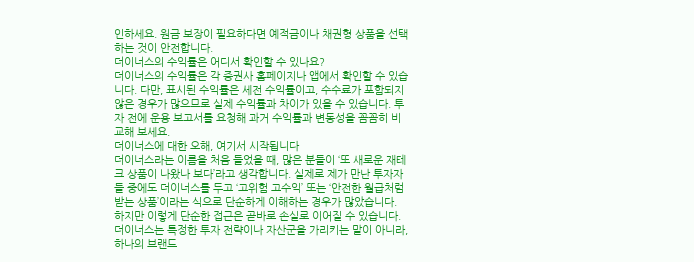인하세요. 원금 보장이 필요하다면 예적금이나 채권형 상품을 선택하는 것이 안전합니다.
더이너스의 수익률은 어디서 확인할 수 있나요?
더이너스의 수익률은 각 증권사 홈페이지나 앱에서 확인할 수 있습니다. 다만, 표시된 수익률은 세전 수익률이고, 수수료가 포함되지 않은 경우가 많으므로 실제 수익률과 차이가 있을 수 있습니다. 투자 전에 운용 보고서를 요청해 과거 수익률과 변동성을 꼼꼼히 비교해 보세요.
더이너스에 대한 오해, 여기서 시작됩니다
더이너스라는 이름을 처음 들었을 때, 많은 분들이 ‘또 새로운 재테크 상품이 나왔나 보다’라고 생각합니다. 실제로 제가 만난 투자자들 중에도 더이너스를 두고 ‘고위험 고수익’ 또는 ‘안전한 월급처럼 받는 상품’이라는 식으로 단순하게 이해하는 경우가 많았습니다. 하지만 이렇게 단순한 접근은 곧바로 손실로 이어질 수 있습니다.
더이너스는 특정한 투자 전략이나 자산군을 가리키는 말이 아니라, 하나의 브랜드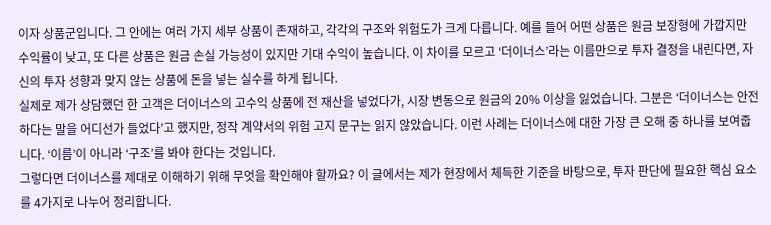이자 상품군입니다. 그 안에는 여러 가지 세부 상품이 존재하고, 각각의 구조와 위험도가 크게 다릅니다. 예를 들어 어떤 상품은 원금 보장형에 가깝지만 수익률이 낮고, 또 다른 상품은 원금 손실 가능성이 있지만 기대 수익이 높습니다. 이 차이를 모르고 ‘더이너스’라는 이름만으로 투자 결정을 내린다면, 자신의 투자 성향과 맞지 않는 상품에 돈을 넣는 실수를 하게 됩니다.
실제로 제가 상담했던 한 고객은 더이너스의 고수익 상품에 전 재산을 넣었다가, 시장 변동으로 원금의 20% 이상을 잃었습니다. 그분은 ‘더이너스는 안전하다는 말을 어디선가 들었다’고 했지만, 정작 계약서의 위험 고지 문구는 읽지 않았습니다. 이런 사례는 더이너스에 대한 가장 큰 오해 중 하나를 보여줍니다. ‘이름’이 아니라 ‘구조’를 봐야 한다는 것입니다.
그렇다면 더이너스를 제대로 이해하기 위해 무엇을 확인해야 할까요? 이 글에서는 제가 현장에서 체득한 기준을 바탕으로, 투자 판단에 필요한 핵심 요소를 4가지로 나누어 정리합니다.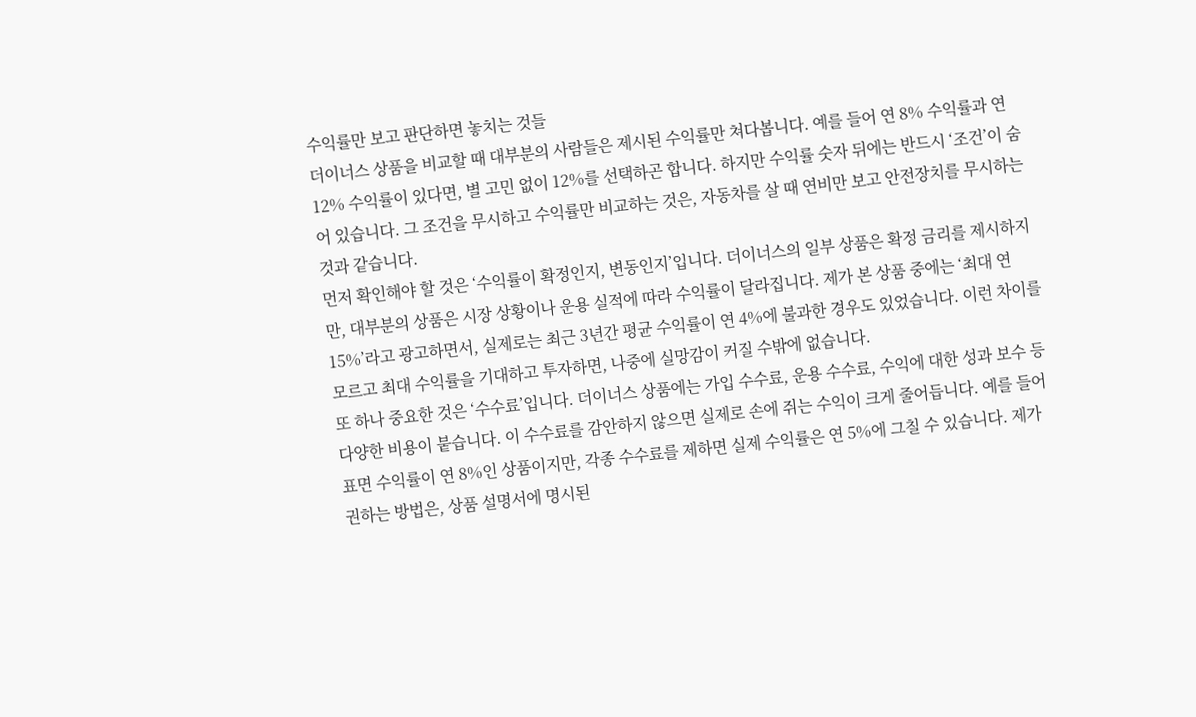수익률만 보고 판단하면 놓치는 것들
더이너스 상품을 비교할 때 대부분의 사람들은 제시된 수익률만 쳐다봅니다. 예를 들어 연 8% 수익률과 연 12% 수익률이 있다면, 별 고민 없이 12%를 선택하곤 합니다. 하지만 수익률 숫자 뒤에는 반드시 ‘조건’이 숨어 있습니다. 그 조건을 무시하고 수익률만 비교하는 것은, 자동차를 살 때 연비만 보고 안전장치를 무시하는 것과 같습니다.
먼저 확인해야 할 것은 ‘수익률이 확정인지, 변동인지’입니다. 더이너스의 일부 상품은 확정 금리를 제시하지만, 대부분의 상품은 시장 상황이나 운용 실적에 따라 수익률이 달라집니다. 제가 본 상품 중에는 ‘최대 연 15%’라고 광고하면서, 실제로는 최근 3년간 평균 수익률이 연 4%에 불과한 경우도 있었습니다. 이런 차이를 모르고 최대 수익률을 기대하고 투자하면, 나중에 실망감이 커질 수밖에 없습니다.
또 하나 중요한 것은 ‘수수료’입니다. 더이너스 상품에는 가입 수수료, 운용 수수료, 수익에 대한 성과 보수 등 다양한 비용이 붙습니다. 이 수수료를 감안하지 않으면 실제로 손에 쥐는 수익이 크게 줄어듭니다. 예를 들어 표면 수익률이 연 8%인 상품이지만, 각종 수수료를 제하면 실제 수익률은 연 5%에 그칠 수 있습니다. 제가 권하는 방법은, 상품 설명서에 명시된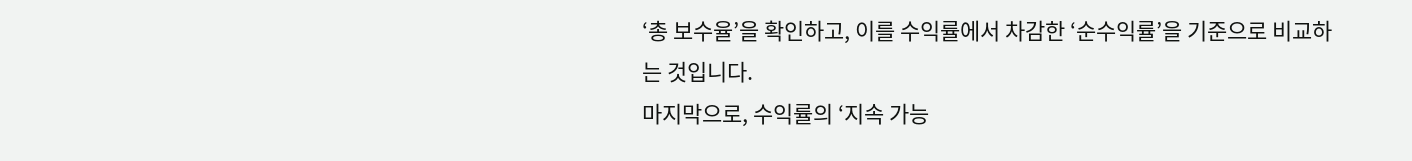‘총 보수율’을 확인하고, 이를 수익률에서 차감한 ‘순수익률’을 기준으로 비교하는 것입니다.
마지막으로, 수익률의 ‘지속 가능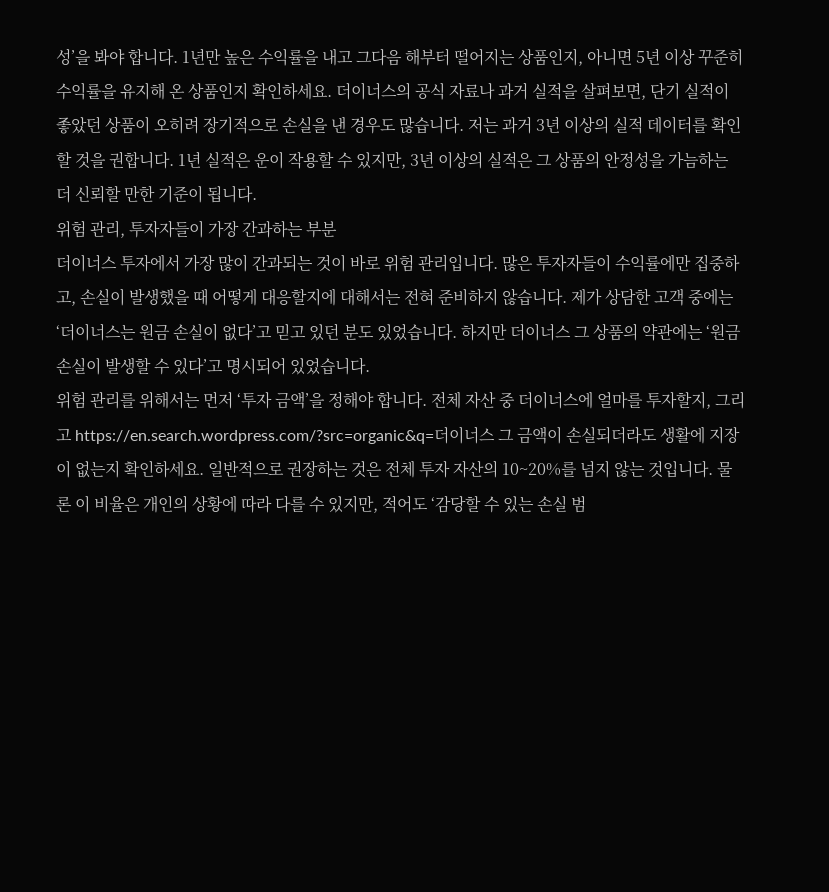성’을 봐야 합니다. 1년만 높은 수익률을 내고 그다음 해부터 떨어지는 상품인지, 아니면 5년 이상 꾸준히 수익률을 유지해 온 상품인지 확인하세요. 더이너스의 공식 자료나 과거 실적을 살펴보면, 단기 실적이 좋았던 상품이 오히려 장기적으로 손실을 낸 경우도 많습니다. 저는 과거 3년 이상의 실적 데이터를 확인할 것을 권합니다. 1년 실적은 운이 작용할 수 있지만, 3년 이상의 실적은 그 상품의 안정성을 가늠하는 더 신뢰할 만한 기준이 됩니다.
위험 관리, 투자자들이 가장 간과하는 부분
더이너스 투자에서 가장 많이 간과되는 것이 바로 위험 관리입니다. 많은 투자자들이 수익률에만 집중하고, 손실이 발생했을 때 어떻게 대응할지에 대해서는 전혀 준비하지 않습니다. 제가 상담한 고객 중에는 ‘더이너스는 원금 손실이 없다’고 믿고 있던 분도 있었습니다. 하지만 더이너스 그 상품의 약관에는 ‘원금 손실이 발생할 수 있다’고 명시되어 있었습니다.
위험 관리를 위해서는 먼저 ‘투자 금액’을 정해야 합니다. 전체 자산 중 더이너스에 얼마를 투자할지, 그리고 https://en.search.wordpress.com/?src=organic&q=더이너스 그 금액이 손실되더라도 생활에 지장이 없는지 확인하세요. 일반적으로 권장하는 것은 전체 투자 자산의 10~20%를 넘지 않는 것입니다. 물론 이 비율은 개인의 상황에 따라 다를 수 있지만, 적어도 ‘감당할 수 있는 손실 범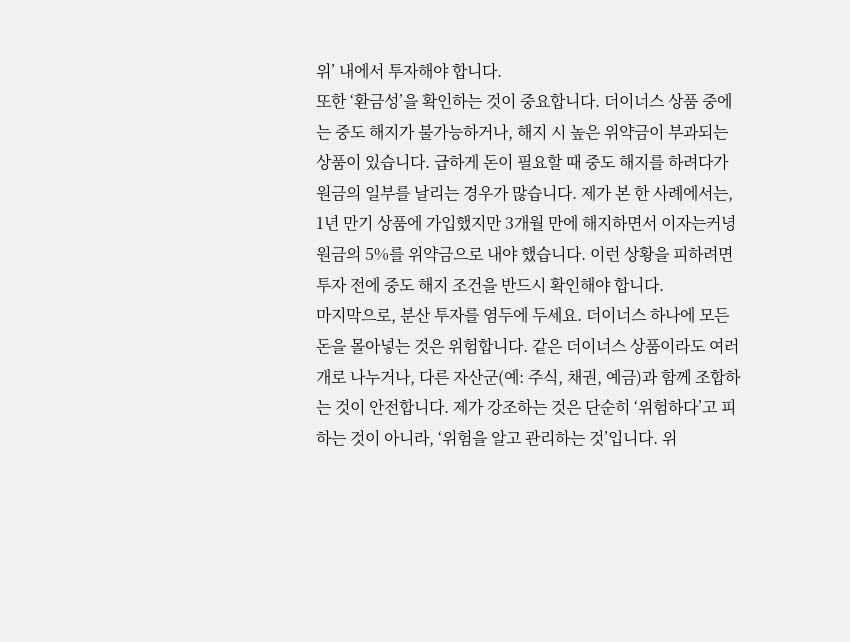위’ 내에서 투자해야 합니다.
또한 ‘환금성’을 확인하는 것이 중요합니다. 더이너스 상품 중에는 중도 해지가 불가능하거나, 해지 시 높은 위약금이 부과되는 상품이 있습니다. 급하게 돈이 필요할 때 중도 해지를 하려다가 원금의 일부를 날리는 경우가 많습니다. 제가 본 한 사례에서는, 1년 만기 상품에 가입했지만 3개월 만에 해지하면서 이자는커녕 원금의 5%를 위약금으로 내야 했습니다. 이런 상황을 피하려면 투자 전에 중도 해지 조건을 반드시 확인해야 합니다.
마지막으로, 분산 투자를 염두에 두세요. 더이너스 하나에 모든 돈을 몰아넣는 것은 위험합니다. 같은 더이너스 상품이라도 여러 개로 나누거나, 다른 자산군(예: 주식, 채권, 예금)과 함께 조합하는 것이 안전합니다. 제가 강조하는 것은 단순히 ‘위험하다’고 피하는 것이 아니라, ‘위험을 알고 관리하는 것’입니다. 위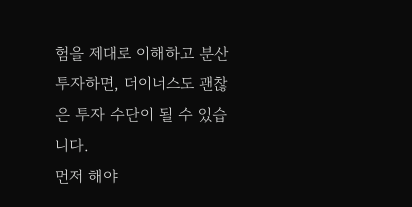험을 제대로 이해하고 분산 투자하면, 더이너스도 괜찮은 투자 수단이 될 수 있습니다.
먼저 해야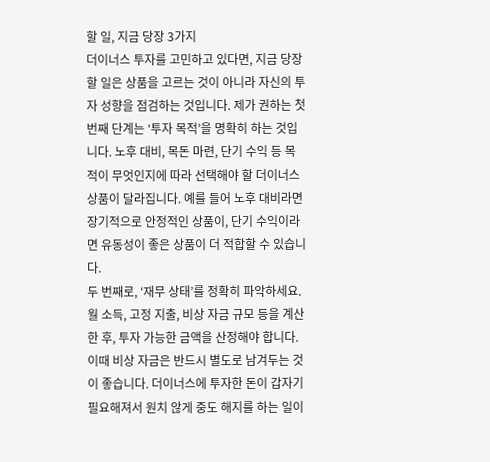할 일, 지금 당장 3가지
더이너스 투자를 고민하고 있다면, 지금 당장 할 일은 상품을 고르는 것이 아니라 자신의 투자 성향을 점검하는 것입니다. 제가 권하는 첫 번째 단계는 ‘투자 목적’을 명확히 하는 것입니다. 노후 대비, 목돈 마련, 단기 수익 등 목적이 무엇인지에 따라 선택해야 할 더이너스 상품이 달라집니다. 예를 들어 노후 대비라면 장기적으로 안정적인 상품이, 단기 수익이라면 유동성이 좋은 상품이 더 적합할 수 있습니다.
두 번째로, ‘재무 상태’를 정확히 파악하세요. 월 소득, 고정 지출, 비상 자금 규모 등을 계산한 후, 투자 가능한 금액을 산정해야 합니다. 이때 비상 자금은 반드시 별도로 남겨두는 것이 좋습니다. 더이너스에 투자한 돈이 갑자기 필요해져서 원치 않게 중도 해지를 하는 일이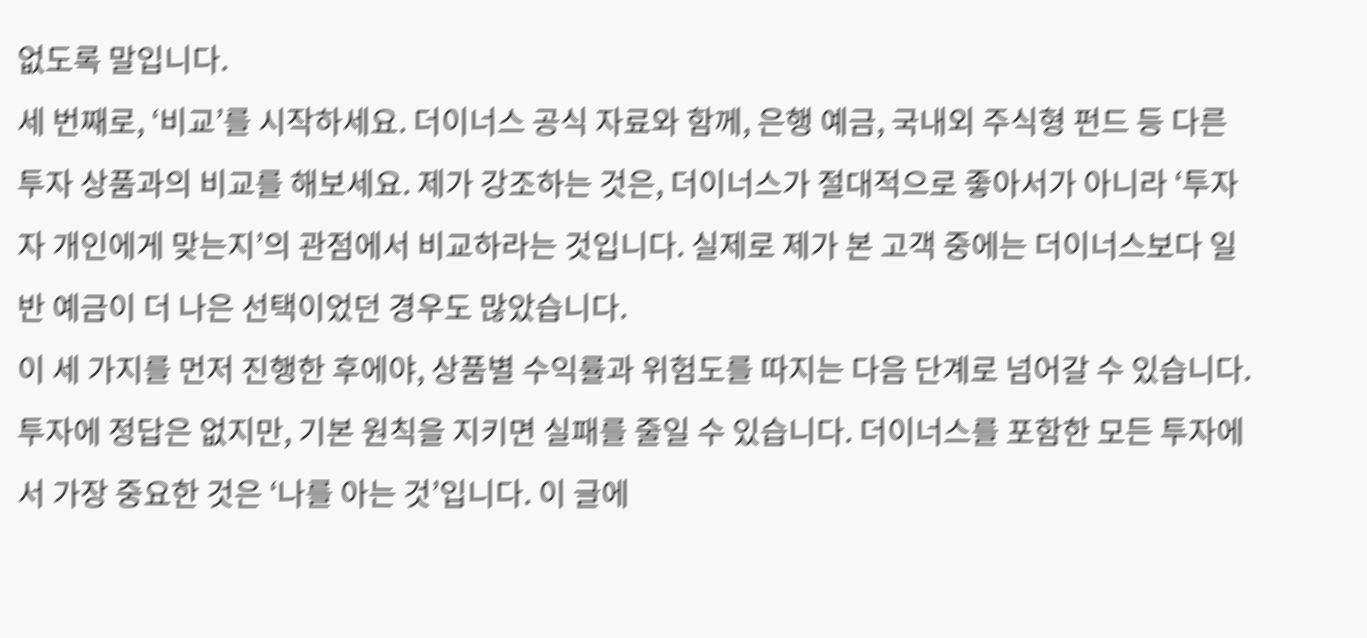없도록 말입니다.
세 번째로, ‘비교’를 시작하세요. 더이너스 공식 자료와 함께, 은행 예금, 국내외 주식형 펀드 등 다른 투자 상품과의 비교를 해보세요. 제가 강조하는 것은, 더이너스가 절대적으로 좋아서가 아니라 ‘투자자 개인에게 맞는지’의 관점에서 비교하라는 것입니다. 실제로 제가 본 고객 중에는 더이너스보다 일반 예금이 더 나은 선택이었던 경우도 많았습니다.
이 세 가지를 먼저 진행한 후에야, 상품별 수익률과 위험도를 따지는 다음 단계로 넘어갈 수 있습니다. 투자에 정답은 없지만, 기본 원칙을 지키면 실패를 줄일 수 있습니다. 더이너스를 포함한 모든 투자에서 가장 중요한 것은 ‘나를 아는 것’입니다. 이 글에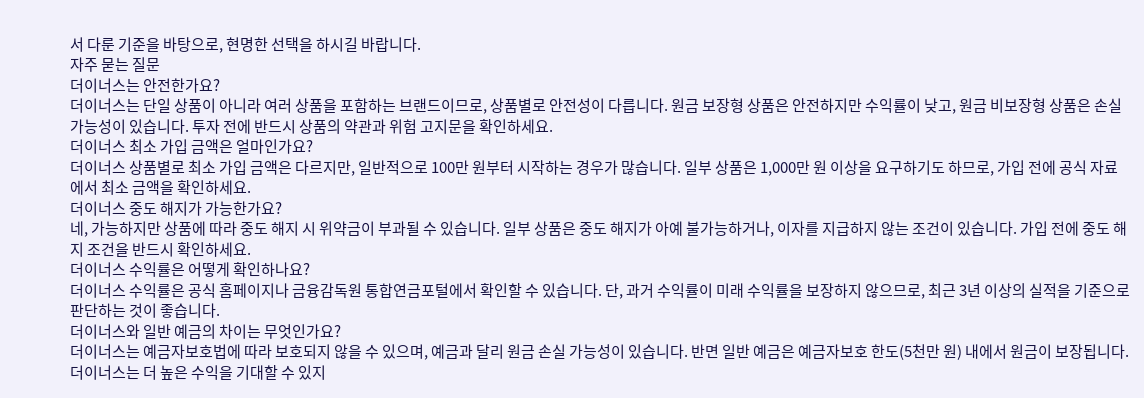서 다룬 기준을 바탕으로, 현명한 선택을 하시길 바랍니다.
자주 묻는 질문
더이너스는 안전한가요?
더이너스는 단일 상품이 아니라 여러 상품을 포함하는 브랜드이므로, 상품별로 안전성이 다릅니다. 원금 보장형 상품은 안전하지만 수익률이 낮고, 원금 비보장형 상품은 손실 가능성이 있습니다. 투자 전에 반드시 상품의 약관과 위험 고지문을 확인하세요.
더이너스 최소 가입 금액은 얼마인가요?
더이너스 상품별로 최소 가입 금액은 다르지만, 일반적으로 100만 원부터 시작하는 경우가 많습니다. 일부 상품은 1,000만 원 이상을 요구하기도 하므로, 가입 전에 공식 자료에서 최소 금액을 확인하세요.
더이너스 중도 해지가 가능한가요?
네, 가능하지만 상품에 따라 중도 해지 시 위약금이 부과될 수 있습니다. 일부 상품은 중도 해지가 아예 불가능하거나, 이자를 지급하지 않는 조건이 있습니다. 가입 전에 중도 해지 조건을 반드시 확인하세요.
더이너스 수익률은 어떻게 확인하나요?
더이너스 수익률은 공식 홈페이지나 금융감독원 통합연금포털에서 확인할 수 있습니다. 단, 과거 수익률이 미래 수익률을 보장하지 않으므로, 최근 3년 이상의 실적을 기준으로 판단하는 것이 좋습니다.
더이너스와 일반 예금의 차이는 무엇인가요?
더이너스는 예금자보호법에 따라 보호되지 않을 수 있으며, 예금과 달리 원금 손실 가능성이 있습니다. 반면 일반 예금은 예금자보호 한도(5천만 원) 내에서 원금이 보장됩니다. 더이너스는 더 높은 수익을 기대할 수 있지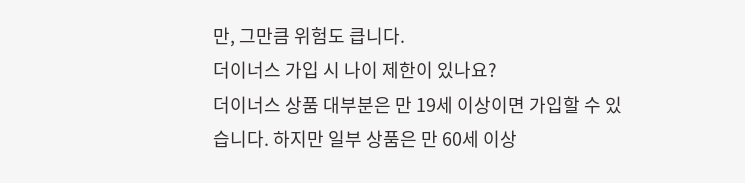만, 그만큼 위험도 큽니다.
더이너스 가입 시 나이 제한이 있나요?
더이너스 상품 대부분은 만 19세 이상이면 가입할 수 있습니다. 하지만 일부 상품은 만 60세 이상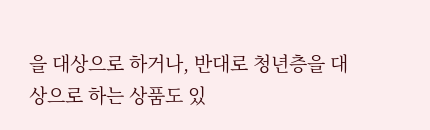을 대상으로 하거나, 반대로 청년층을 대상으로 하는 상품도 있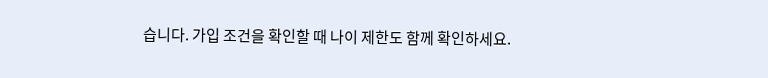습니다. 가입 조건을 확인할 때 나이 제한도 함께 확인하세요.